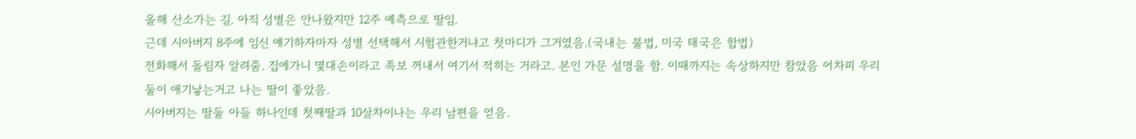올해 산소가는 길. 아직 성별은 안나왔지만 12주 예측으로 딸임.
근데 시아버지 8주에 임신 얘기하자마자 성별 선택해서 시험관한거냐고 첫마디가 그거였음.(국내는 불법, 미국 태국은 합법)
전화해서 돌림자 알려줌. 집에가니 몇대손이라고 족보 꺼내서 여기서 적히는 거라고. 본인 가문 설명을 함. 이때까지는 속상하지만 참았음 어차피 우리둘이 애기낳는거고 나는 딸이 좋았음.
시아버지는 딸둘 아들 하나인데 첫째딸과 10살차이나는 우리 남편을 얻음.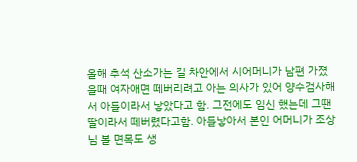올해 추석 산소가는 길 차안에서 시어머니가 남편 가졌을때 여자애면 떼버리려고 아는 의사가 있어 양수검사해서 아들이라서 낳았다고 함. 그전에도 임신 했는데 그땐 딸이라서 떼버렸다고함. 아들낳아서 본인 어머니가 조상님 볼 면목도 생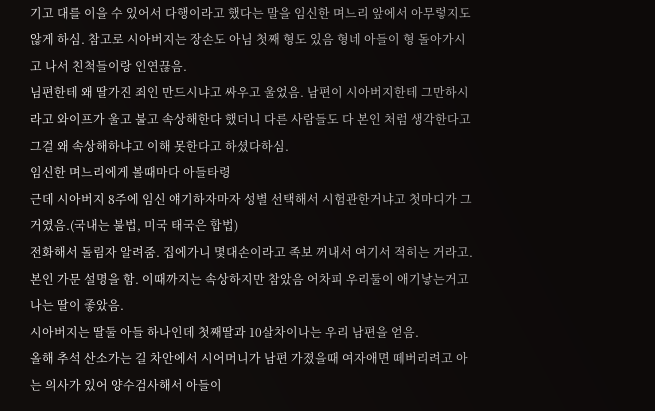기고 대를 이을 수 있어서 다행이라고 했다는 말을 임신한 며느리 앞에서 아무렇지도 않게 하심. 참고로 시아버지는 장손도 아님 첫째 형도 있음 형네 아들이 형 돌아가시고 나서 친척들이랑 인연끊음.
님편한테 왜 딸가진 죄인 만드시냐고 싸우고 울었음. 남편이 시아버지한테 그만하시라고 와이프가 울고 불고 속상해한다 했더니 다른 사람들도 다 본인 처럼 생각한다고 그걸 왜 속상해하냐고 이해 못한다고 하셨다하심.
임신한 며느리에게 볼때마다 아들타령
근데 시아버지 8주에 임신 얘기하자마자 성별 선택해서 시험관한거냐고 첫마디가 그거였음.(국내는 불법, 미국 태국은 합법)
전화해서 돌림자 알려줌. 집에가니 몇대손이라고 족보 꺼내서 여기서 적히는 거라고. 본인 가문 설명을 함. 이때까지는 속상하지만 참았음 어차피 우리둘이 애기낳는거고 나는 딸이 좋았음.
시아버지는 딸둘 아들 하나인데 첫째딸과 10살차이나는 우리 남편을 얻음.
올해 추석 산소가는 길 차안에서 시어머니가 남편 가졌을때 여자애면 떼버리려고 아는 의사가 있어 양수검사해서 아들이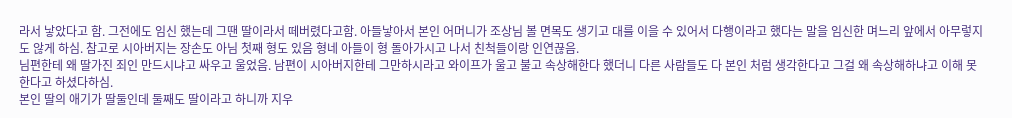라서 낳았다고 함. 그전에도 임신 했는데 그땐 딸이라서 떼버렸다고함. 아들낳아서 본인 어머니가 조상님 볼 면목도 생기고 대를 이을 수 있어서 다행이라고 했다는 말을 임신한 며느리 앞에서 아무렇지도 않게 하심. 참고로 시아버지는 장손도 아님 첫째 형도 있음 형네 아들이 형 돌아가시고 나서 친척들이랑 인연끊음.
님편한테 왜 딸가진 죄인 만드시냐고 싸우고 울었음. 남편이 시아버지한테 그만하시라고 와이프가 울고 불고 속상해한다 했더니 다른 사람들도 다 본인 처럼 생각한다고 그걸 왜 속상해하냐고 이해 못한다고 하셨다하심.
본인 딸의 애기가 딸둘인데 둘째도 딸이라고 하니까 지우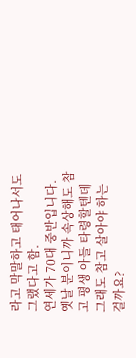라고 막말하고 태어나서도 그랬다고 함.
연세가 70대 중반입니다. 옛날 분이니까 속상해도 참고 평생 아들 타령할텐데 그래도 참고 살아야 하는 걸까요?